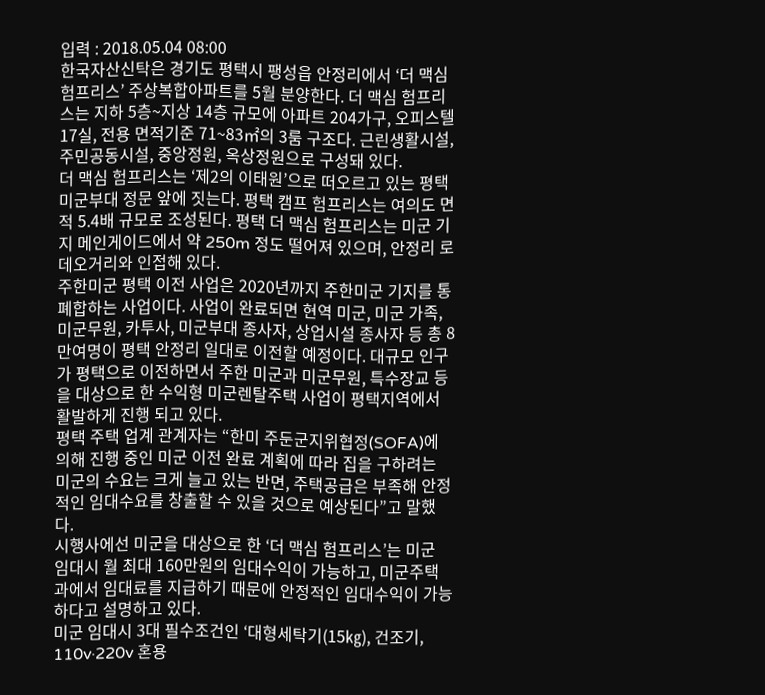입력 : 2018.05.04 08:00
한국자산신탁은 경기도 평택시 팽성읍 안정리에서 ‘더 맥심 험프리스’ 주상복합아파트를 5월 분양한다. 더 맥심 험프리스는 지하 5층~지상 14층 규모에 아파트 204가구, 오피스텔 17실, 전용 면적기준 71~83㎡의 3룸 구조다. 근린생활시설, 주민공동시설, 중앙정원, 옥상정원으로 구성돼 있다.
더 맥심 험프리스는 ‘제2의 이태원’으로 떠오르고 있는 평택 미군부대 정문 앞에 짓는다. 평택 캠프 험프리스는 여의도 면적 5.4배 규모로 조성된다. 평택 더 맥심 험프리스는 미군 기지 메인게이드에서 약 250m 정도 떨어져 있으며, 안정리 로데오거리와 인접해 있다.
주한미군 평택 이전 사업은 2020년까지 주한미군 기지를 통폐합하는 사업이다. 사업이 완료되면 현역 미군, 미군 가족, 미군무원, 카투사, 미군부대 종사자, 상업시설 종사자 등 총 8만여명이 평택 안정리 일대로 이전할 예정이다. 대규모 인구가 평택으로 이전하면서 주한 미군과 미군무원, 특수장교 등을 대상으로 한 수익형 미군렌탈주택 사업이 평택지역에서 활발하게 진행 되고 있다.
평택 주택 업계 관계자는 “한미 주둔군지위협정(SOFA)에 의해 진행 중인 미군 이전 완료 계획에 따라 집을 구하려는 미군의 수요는 크게 늘고 있는 반면, 주택공급은 부족해 안정적인 임대수요를 창출할 수 있을 것으로 예상된다”고 말했다.
시행사에선 미군을 대상으로 한 ‘더 맥심 험프리스’는 미군 임대시 월 최대 160만원의 임대수익이 가능하고, 미군주택과에서 임대료를 지급하기 때문에 안정적인 임대수익이 가능하다고 설명하고 있다.
미군 임대시 3대 필수조건인 ‘대형세탁기(15㎏), 건조기, 110v·220v 혼용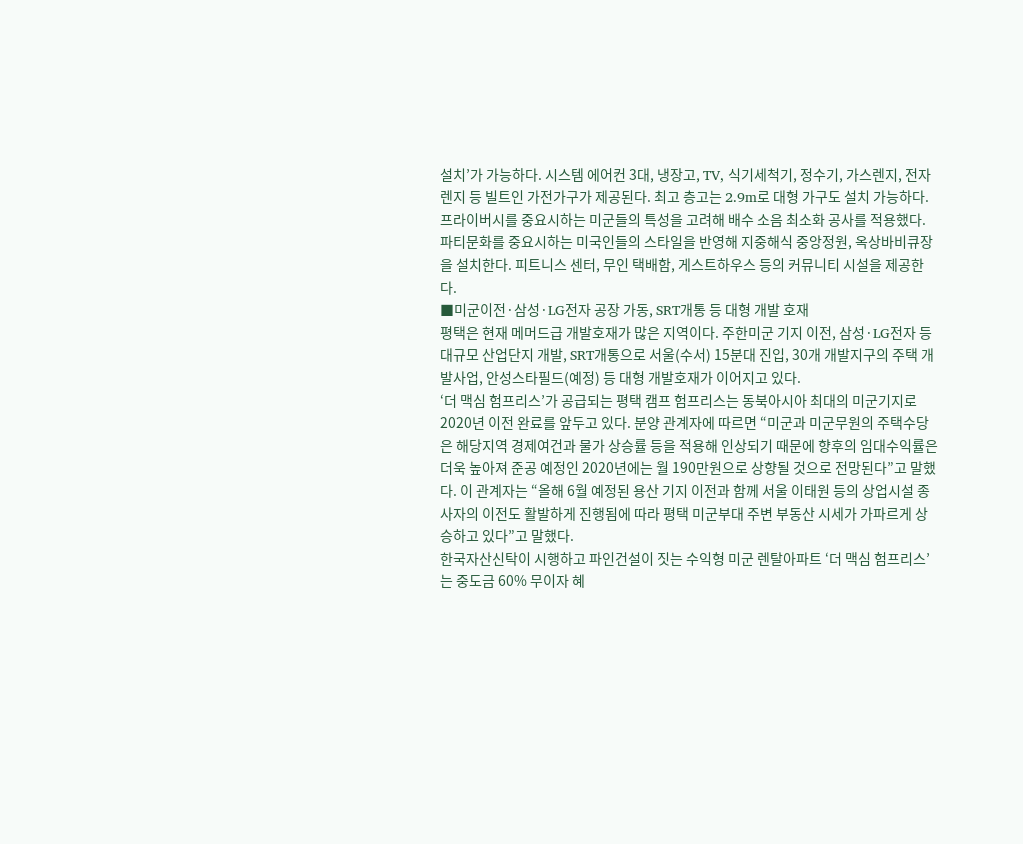설치’가 가능하다. 시스템 에어컨 3대, 냉장고, TV, 식기세척기, 정수기, 가스렌지, 전자렌지 등 빌트인 가전가구가 제공된다. 최고 층고는 2.9m로 대형 가구도 설치 가능하다. 프라이버시를 중요시하는 미군들의 특성을 고려해 배수 소음 최소화 공사를 적용했다.
파티문화를 중요시하는 미국인들의 스타일을 반영해 지중해식 중앙정원, 옥상바비큐장을 설치한다. 피트니스 센터, 무인 택배함, 게스트하우스 등의 커뮤니티 시설을 제공한다.
■미군이전·삼성·LG전자 공장 가동, SRT개통 등 대형 개발 호재
평택은 현재 메머드급 개발호재가 많은 지역이다. 주한미군 기지 이전, 삼성·LG전자 등 대규모 산업단지 개발, SRT개통으로 서울(수서) 15분대 진입, 30개 개발지구의 주택 개발사업, 안성스타필드(예정) 등 대형 개발호재가 이어지고 있다.
‘더 맥심 험프리스’가 공급되는 평택 캠프 험프리스는 동북아시아 최대의 미군기지로 2020년 이전 완료를 앞두고 있다. 분양 관계자에 따르면 “미군과 미군무원의 주택수당은 해당지역 경제여건과 물가 상승률 등을 적용해 인상되기 때문에 향후의 임대수익률은 더욱 높아져 준공 예정인 2020년에는 월 190만원으로 상향될 것으로 전망된다”고 말했다. 이 관계자는 “올해 6월 예정된 용산 기지 이전과 함께 서울 이태원 등의 상업시설 종사자의 이전도 활발하게 진행됨에 따라 평택 미군부대 주변 부동산 시세가 가파르게 상승하고 있다”고 말했다.
한국자산신탁이 시행하고 파인건설이 짓는 수익형 미군 렌탈아파트 ‘더 맥심 험프리스’는 중도금 60% 무이자 혜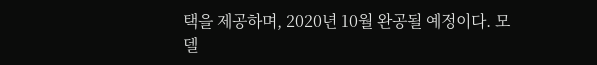택을 제공하며, 2020년 10월 완공될 예정이다. 모델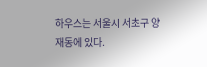하우스는 서울시 서초구 양재동에 있다.